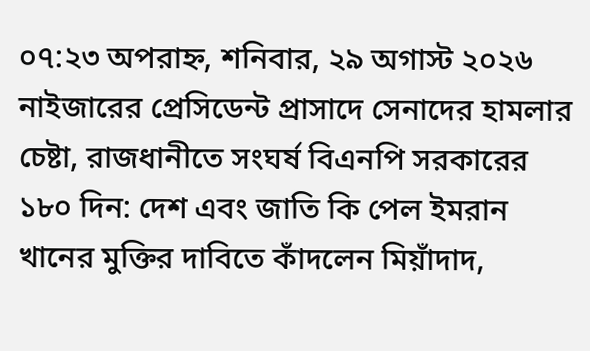০৭:২৩ অপরাহ্ন, শনিবার, ২৯ অগাস্ট ২০২৬
নাইজারের প্রেসিডেন্ট প্রাসাদে সেনাদের হামলার চেষ্টা, রাজধানীতে সংঘর্ষ বিএনপি সরকারের ১৮০ দিন: দেশ এবং জাতি কি পেল ইমরান খানের মুক্তির দাবিতে কাঁদলেন মিয়াঁদাদ,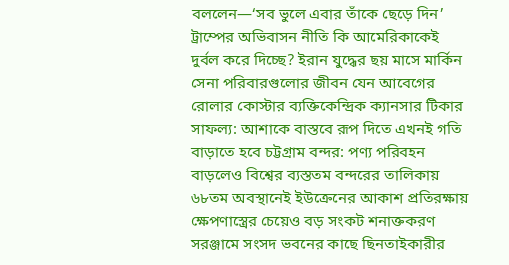বললেন—‘সব ভুলে এবার তাঁকে ছেড়ে দিন’ ট্রাম্পের অভিবাসন নীতি কি আমেরিকাকেই দুর্বল করে দিচ্ছে? ইরান যুদ্ধের ছয় মাসে মার্কিন সেনা পরিবারগুলোর জীবন যেন আবেগের রোলার কোস্টার ব্যক্তিকেন্দ্রিক ক্যানসার টিকার সাফল্য: আশাকে বাস্তবে রূপ দিতে এখনই গতি বাড়াতে হবে চট্টগ্রাম বন্দর: পণ্য পরিবহন বাড়লেও বিশ্বের ব্যস্ততম বন্দরের তালিকায় ৬৮তম অবস্থানেই ইউক্রেনের আকাশ প্রতিরক্ষায় ক্ষেপণাস্ত্রের চেয়েও বড় সংকট শনাক্তকরণ সরঞ্জামে সংসদ ভবনের কাছে ছিনতাইকারীর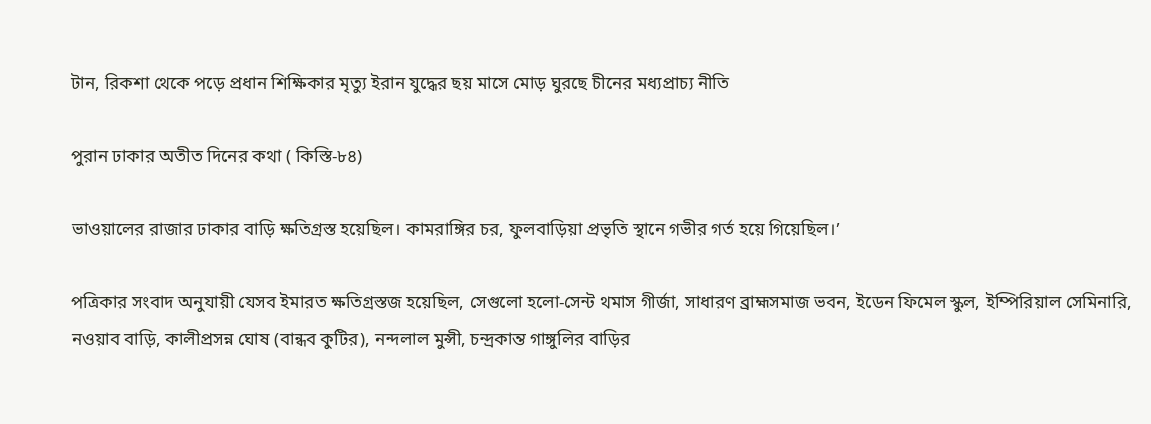টান, রিকশা থেকে পড়ে প্রধান শিক্ষিকার মৃত্যু ইরান যুদ্ধের ছয় মাসে মোড় ঘুরছে চীনের মধ্যপ্রাচ্য নীতি

পুরান ঢাকার অতীত দিনের কথা ( কিস্তি-৮৪)

ভাওয়ালের রাজার ঢাকার বাড়ি ক্ষতিগ্রস্ত হয়েছিল। কামরাঙ্গির চর, ফুলবাড়িয়া প্রভৃতি স্থানে গভীর গর্ত হয়ে গিয়েছিল।’

পত্রিকার সংবাদ অনুযায়ী যেসব ইমারত ক্ষতিগ্রস্তজ হয়েছিল, সেগুলো হলো-সেন্ট থমাস গীর্জা, সাধারণ ব্রাহ্মসমাজ ভবন, ইডেন ফিমেল স্কুল, ইম্পিরিয়াল সেমিনারি, নওয়াব বাড়ি, কালীপ্রসন্ন ঘোষ (বান্ধব কুটির), নন্দলাল মুন্সী, চন্দ্রকান্ত গাঙ্গুলির বাড়ির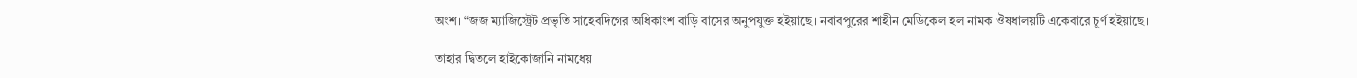অংশ। “জজ ম্যাজিস্ট্রেট প্রভৃতি সাহেবদিগের অধিকাংশ বাড়ি বাসের অনুপযুক্ত হইয়াছে। নবাবপুরের শাহীন মেডিকেল হল নামক ঔষধালয়টি একেবারে চূর্ণ হইয়াছে।

তাহার দ্বিতলে হাইকোজানি নামধেয়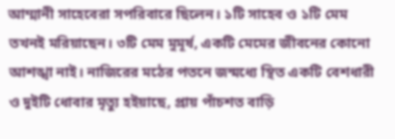আম্মানী সাহেবেরা সপরিবারে ছিলেন। ১টি সাহেব ও ১টি মেম তখনই মরিয়াছেন। ৩টি মেম মুমূর্ষ, একটি মেমের জীবনের কোনো আশঙ্খা নাই। নাজিরের মঠের পতনে জন্মধ্যে স্থিত একটি বেশধারী ও দুইটি ধোবার মৃত্যু হইয়াছে, প্রায় পাঁচশত বাড়ি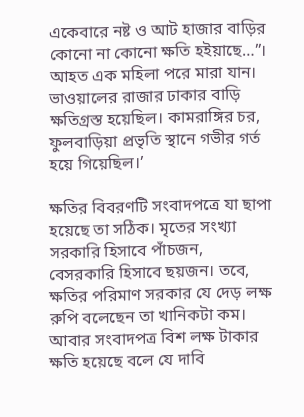একেবারে নষ্ট ও আট হাজার বাড়ির কোনো না কোনো ক্ষতি হইয়াছে…”। আহত এক মহিলা পরে মারা যান। ভাওয়ালের রাজার ঢাকার বাড়ি ক্ষতিগ্রস্ত হয়েছিল। কামরাঙ্গির চর, ফুলবাড়িয়া প্রভৃতি স্থানে গভীর গর্ত হয়ে গিয়েছিল।’

ক্ষতির বিবরণটি সংবাদপত্রে যা ছাপা হয়েছে তা সঠিক। মৃতের সংখ্যা সরকারি হিসাবে পাঁচজন, বেসরকারি হিসাবে ছয়জন। তবে, ক্ষতির পরিমাণ সরকার যে দেড় লক্ষ রুপি বলেছেন তা খানিকটা কম। আবার সংবাদপত্র বিশ লক্ষ টাকার ক্ষতি হয়েছে বলে যে দাবি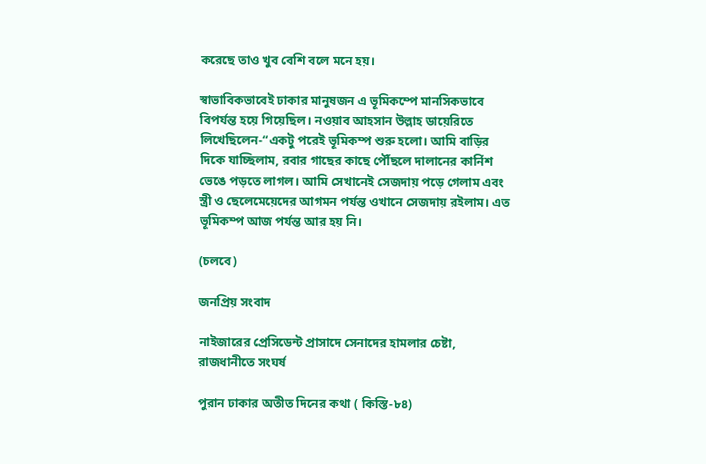করেছে তাও খুব বেশি বলে মনে হয়।

স্বাভাবিকভাবেই ঢাকার মানুষজন এ ভূমিকম্পে মানসিকভাবে বিপর্যন্ত হয়ে গিয়েছিল। নওয়াব আহসান উল্লাহ ডায়েরিতে লিখেছিলেন-“একটু পরেই ভূমিকম্প শুরু হলো। আমি বাড়ির দিকে যাচ্ছিলাম, রবার গাছের কাছে পৌঁছলে দালানের কার্নিশ ভেঙে পড়তে লাগল। আমি সেখানেই সেজদায় পড়ে গেলাম এবং স্ত্রী ও ছেলেমেয়েদের আগমন পর্যন্ত ওখানে সেজদায় রইলাম। এত ভূমিকম্প আজ পর্যন্ত আর হয় নি।

(চলবে)

জনপ্রিয় সংবাদ

নাইজারের প্রেসিডেন্ট প্রাসাদে সেনাদের হামলার চেষ্টা, রাজধানীতে সংঘর্ষ

পুরান ঢাকার অতীত দিনের কথা ( কিস্তি-৮৪)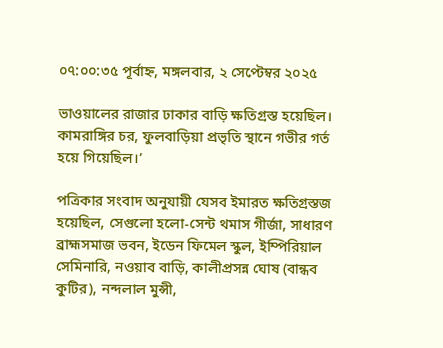০৭:০০:৩৫ পূর্বাহ্ন, মঙ্গলবার, ২ সেপ্টেম্বর ২০২৫

ভাওয়ালের রাজার ঢাকার বাড়ি ক্ষতিগ্রস্ত হয়েছিল। কামরাঙ্গির চর, ফুলবাড়িয়া প্রভৃতি স্থানে গভীর গর্ত হয়ে গিয়েছিল।’

পত্রিকার সংবাদ অনুযায়ী যেসব ইমারত ক্ষতিগ্রস্তজ হয়েছিল, সেগুলো হলো-সেন্ট থমাস গীর্জা, সাধারণ ব্রাহ্মসমাজ ভবন, ইডেন ফিমেল স্কুল, ইম্পিরিয়াল সেমিনারি, নওয়াব বাড়ি, কালীপ্রসন্ন ঘোষ (বান্ধব কুটির), নন্দলাল মুন্সী,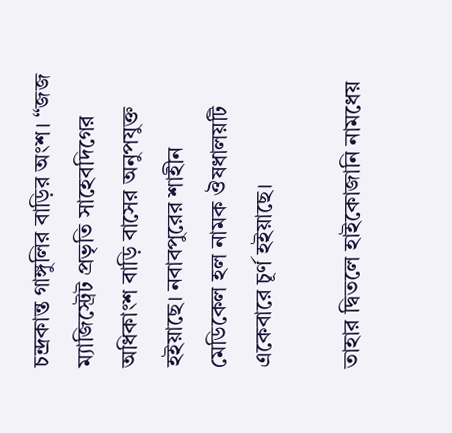চন্দ্রকান্ত গাঙ্গুলির বাড়ির অংশ। “জজ ম্যাজিস্ট্রেট প্রভৃতি সাহেবদিগের অধিকাংশ বাড়ি বাসের অনুপযুক্ত হইয়াছে। নবাবপুরের শাহীন মেডিকেল হল নামক ঔষধালয়টি একেবারে চূর্ণ হইয়াছে।

তাহার দ্বিতলে হাইকোজানি নামধেয়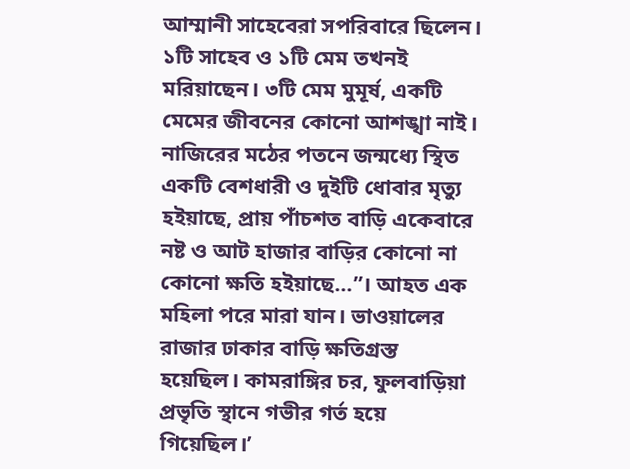আম্মানী সাহেবেরা সপরিবারে ছিলেন। ১টি সাহেব ও ১টি মেম তখনই মরিয়াছেন। ৩টি মেম মুমূর্ষ, একটি মেমের জীবনের কোনো আশঙ্খা নাই। নাজিরের মঠের পতনে জন্মধ্যে স্থিত একটি বেশধারী ও দুইটি ধোবার মৃত্যু হইয়াছে, প্রায় পাঁচশত বাড়ি একেবারে নষ্ট ও আট হাজার বাড়ির কোনো না কোনো ক্ষতি হইয়াছে…”। আহত এক মহিলা পরে মারা যান। ভাওয়ালের রাজার ঢাকার বাড়ি ক্ষতিগ্রস্ত হয়েছিল। কামরাঙ্গির চর, ফুলবাড়িয়া প্রভৃতি স্থানে গভীর গর্ত হয়ে গিয়েছিল।’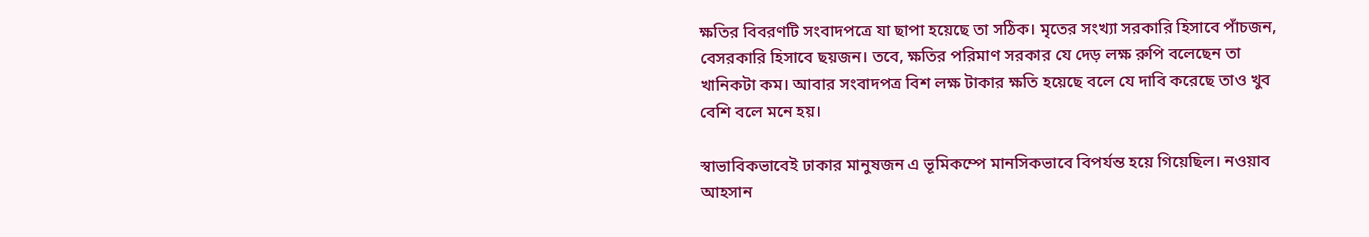ক্ষতির বিবরণটি সংবাদপত্রে যা ছাপা হয়েছে তা সঠিক। মৃতের সংখ্যা সরকারি হিসাবে পাঁচজন, বেসরকারি হিসাবে ছয়জন। তবে, ক্ষতির পরিমাণ সরকার যে দেড় লক্ষ রুপি বলেছেন তা খানিকটা কম। আবার সংবাদপত্র বিশ লক্ষ টাকার ক্ষতি হয়েছে বলে যে দাবি করেছে তাও খুব বেশি বলে মনে হয়।

স্বাভাবিকভাবেই ঢাকার মানুষজন এ ভূমিকম্পে মানসিকভাবে বিপর্যন্ত হয়ে গিয়েছিল। নওয়াব আহসান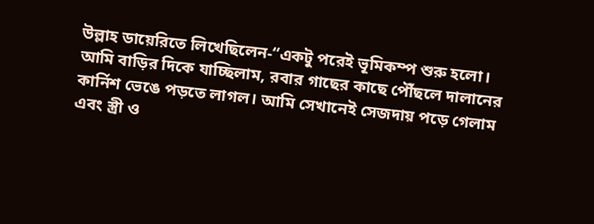উল্লাহ ডায়েরিতে লিখেছিলেন-“একটু পরেই ভূমিকম্প শুরু হলো। আমি বাড়ির দিকে যাচ্ছিলাম, রবার গাছের কাছে পৌঁছলে দালানের কার্নিশ ভেঙে পড়তে লাগল। আমি সেখানেই সেজদায় পড়ে গেলাম এবং স্ত্রী ও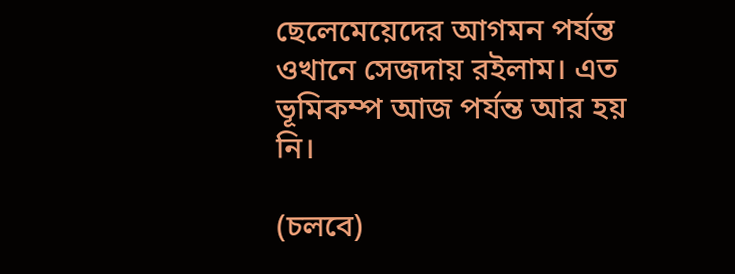ছেলেমেয়েদের আগমন পর্যন্ত ওখানে সেজদায় রইলাম। এত ভূমিকম্প আজ পর্যন্ত আর হয় নি।

(চলবে)